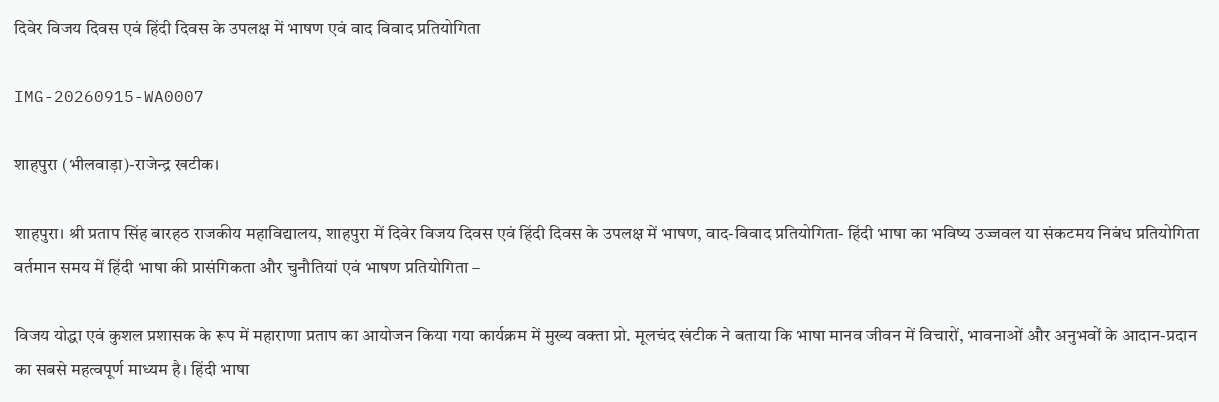दिवेर विजय दिवस एवं हिंदी दिवस के उपलक्ष में भाषण एवं वाद विवाद प्रतियोगिता

IMG-20260915-WA0007

शाहपुरा (भीलवाड़ा)-राजेन्द्र खटीक।

शाहपुरा। श्री प्रताप सिंह बारहठ राजकीय महाविद्यालय, शाहपुरा में दिवेर विजय दिवस एवं हिंदी दिवस के उपलक्ष में भाषण, वाद-विवाद प्रतियोगिता- हिंदी भाषा का भविष्य उज्जवल या संकटमय निबंध प्रतियोगिता वर्तमान समय में हिंदी भाषा की प्रासंगिकता और चुनौतियां एवं भाषण प्रतियोगिता –

विजय योद्धा एवं कुशल प्रशासक के रूप में महाराणा प्रताप का आयोजन किया गया कार्यक्रम में मुख्य वक्ता प्रो. मूलचंद खंटीक ने बताया कि भाषा मानव जीवन में विचारों, भावनाओं और अनुभवों के आदान-प्रदान का सबसे महत्वपूर्ण माध्यम है। हिंदी भाषा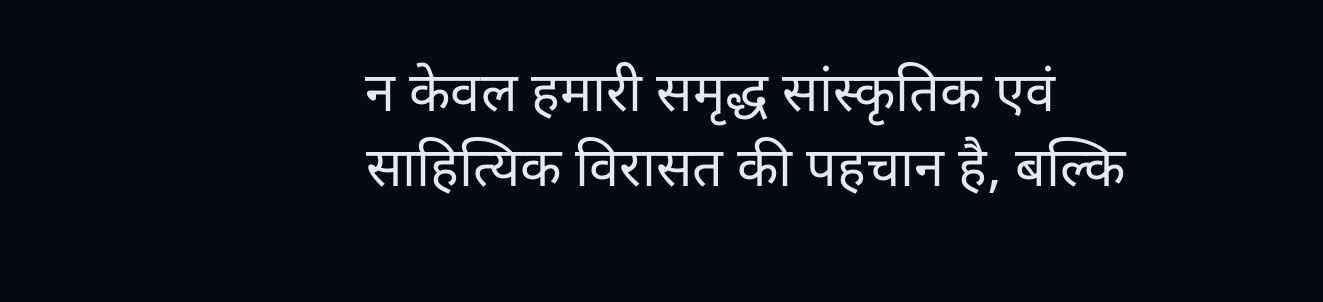न केवल हमारी समृद्ध सांस्कृतिक एवं साहित्यिक विरासत की पहचान है, बल्कि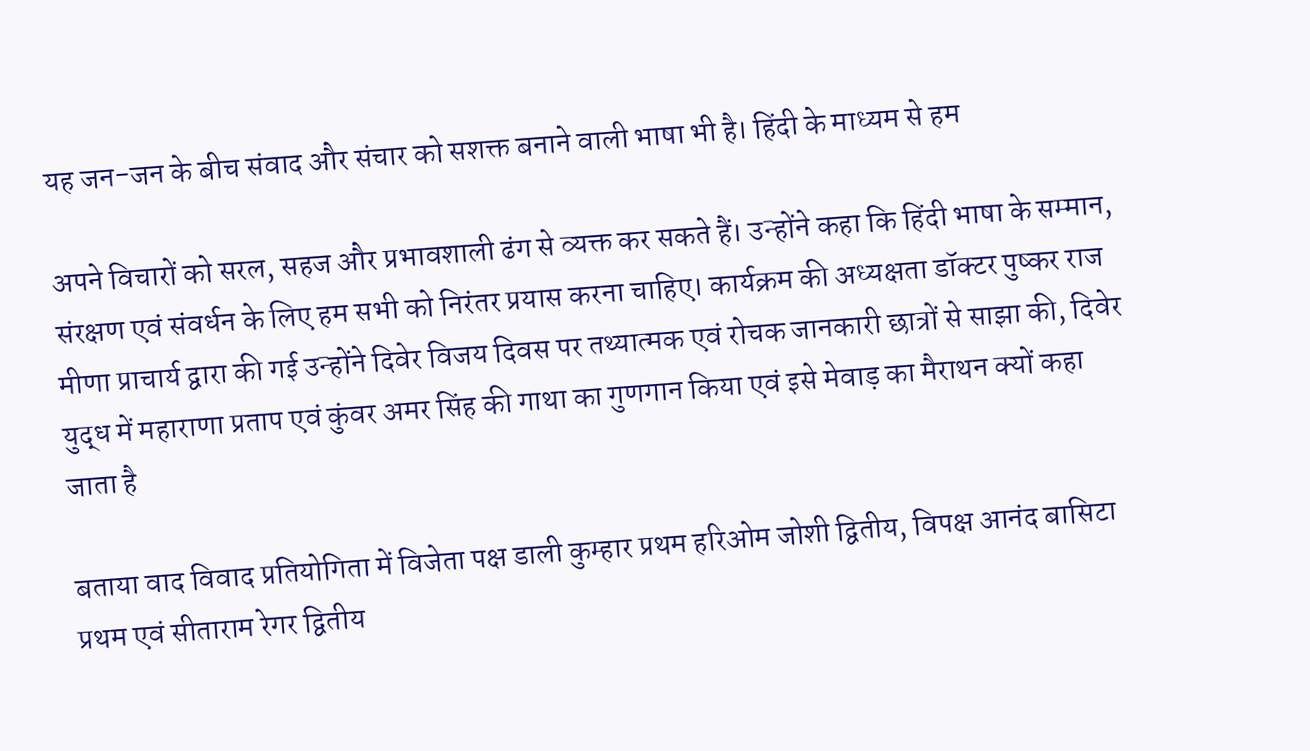यह जन-जन के बीच संवाद और संचार को सशक्त बनाने वाली भाषा भी है। हिंदी के माध्यम से हम

अपने विचारों को सरल, सहज और प्रभावशाली ढंग से व्यक्त कर सकते हैं। उन्होंने कहा कि हिंदी भाषा के सम्मान, संरक्षण एवं संवर्धन के लिए हम सभी को निरंतर प्रयास करना चाहिए। कार्यक्रम की अध्यक्षता डॉक्टर पुष्कर राज मीणा प्राचार्य द्वारा की गई उन्होंने दिवेर विजय दिवस पर तथ्यात्मक एवं रोचक जानकारी छात्रों से साझा की, दिवेर युद्ध में महाराणा प्रताप एवं कुंवर अमर सिंह की गाथा का गुणगान किया एवं इसे मेवाड़ का मैराथन क्यों कहा जाता है

बताया वाद विवाद प्रतियोगिता में विजेता पक्ष डाली कुम्हार प्रथम हरिओम जोशी द्वितीय, विपक्ष आनंद बासिटा प्रथम एवं सीताराम रेगर द्वितीय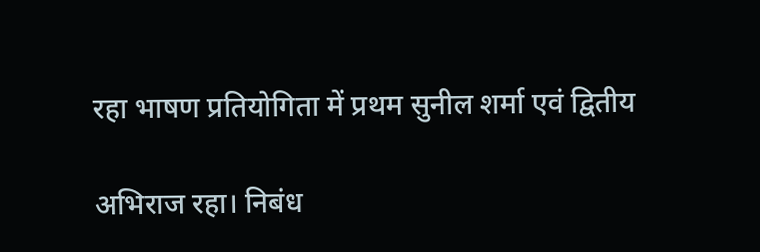रहा भाषण प्रतियोगिता में प्रथम सुनील शर्मा एवं द्वितीय

अभिराज रहा। निबंध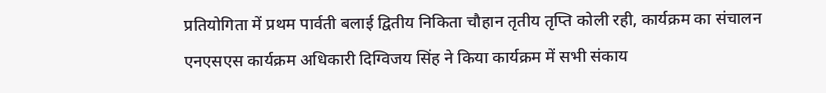प्रतियोगिता में प्रथम पार्वती बलाई द्वितीय निकिता चौहान तृतीय तृप्ति कोली रही, कार्यक्रम का संचालन एनएसएस कार्यक्रम अधिकारी दिग्विजय सिंह ने किया कार्यक्रम में सभी संकाय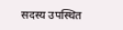सदस्य उपस्थित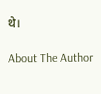थे।

About The Author